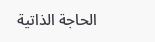الحاجة الذاتية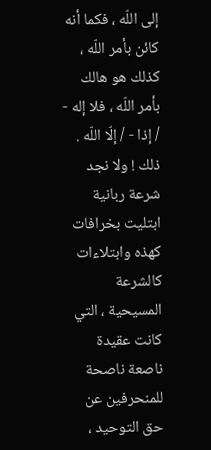إلى اللّه ، فكما أنه كائن بأمر اللّه ، كذلك هو هالك بأمر اللّه ، فلا إله - / إذا - / إلّا اللّه .
ذلك ! ولا نجد شرعة ربانية ابتليت بخرافات كهذه وابتلاءات كالشرعة المسيحية ، التي كانت عقيدة ناصعة ناصحة للمنحرفين عن حق التوحيد ،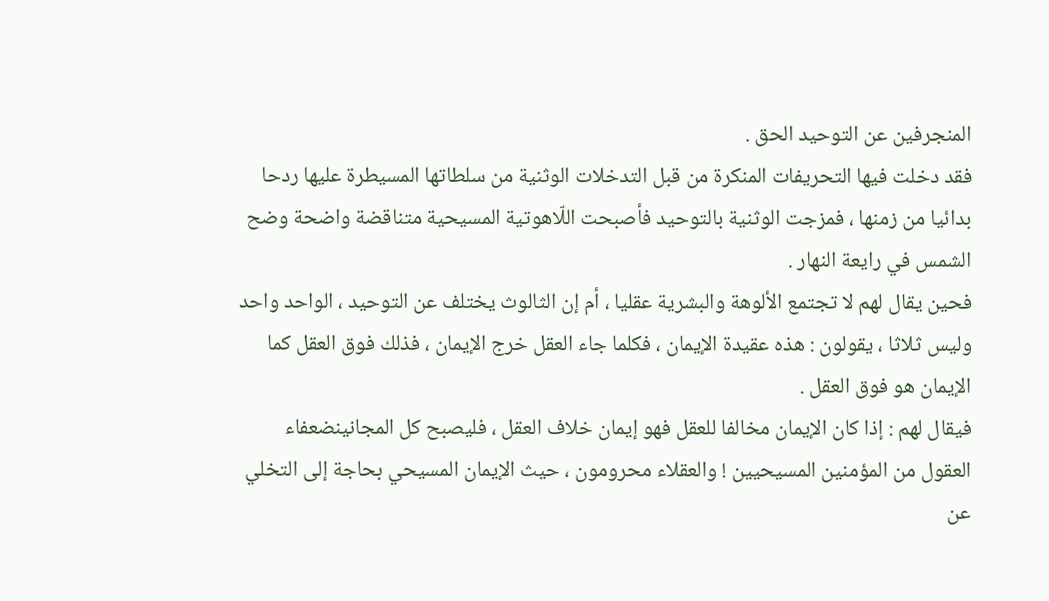المنجرفين عن التوحيد الحق .
فقد دخلت فيها التحريفات المنكرة من قبل التدخلات الوثنية من سلطاتها المسيطرة عليها ردحا بدائيا من زمنها ، فمزجت الوثنية بالتوحيد فأصبحت اللّاهوتية المسيحية متناقضة واضحة وضح الشمس في رايعة النهار .
فحين يقال لهم لا تجتمع الألوهة والبشرية عقليا ، أم إن الثالوث يختلف عن التوحيد ، الواحد واحد وليس ثلاثا ، يقولون : هذه عقيدة الإيمان ، فكلما جاء العقل خرج الإيمان ، فذلك فوق العقل كما الإيمان هو فوق العقل .
فيقال لهم : إذا كان الإيمان مخالفا للعقل فهو إيمان خلاف العقل ، فليصبح كل المجانينضعفاء العقول من المؤمنين المسيحيين ! والعقلاء محرومون ، حيث الإيمان المسيحي بحاجة إلى التخلي عن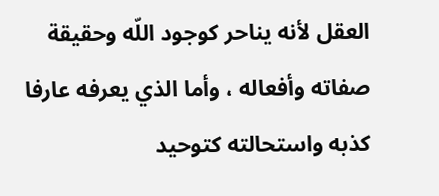العقل لأنه يناحر كوجود اللّه وحقيقة صفاته وأفعاله ، وأما الذي يعرفه عارفا كذبه واستحالته كتوحيد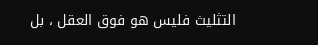التثليث فليس هو فوق العقل ، بل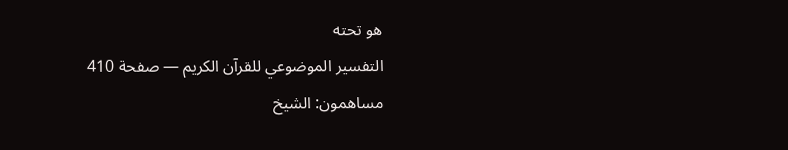هو تحته
التفسير الموضوعي للقرآن الكريم — صفحة 410
مساهمون: الشيخ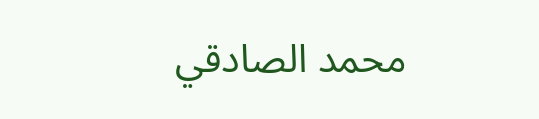محمد الصادقي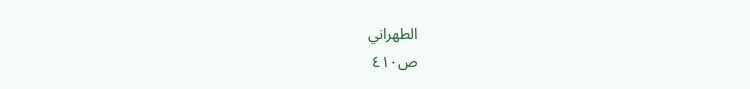الطهراني
ص٤١٠